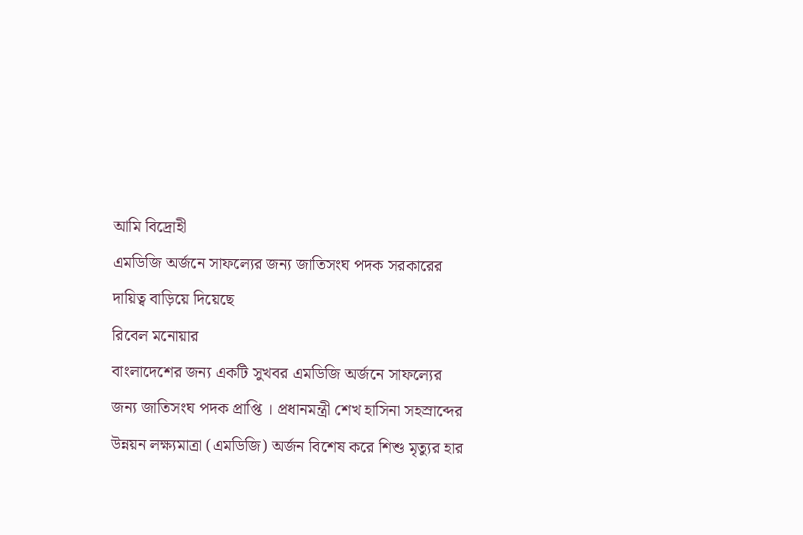আমি বিদ্রোহী
এমডিজি অর্জনে সাফল্যের জন্য জাতিসংঘ পদক সরকারের দায়িত্ব বাড়িয়ে দিয়েছে
রিবেল মনোয়ার
বাংলাদেশের জন্য একটি সুখবর এমডিজি অর্জনে সাফল্যের জন্য জাতিসংঘ পদক প্রাপ্তি । প্রধানমন্ত্রী শেখ হাসিনা সহস্রাব্দের উন্নয়ন লক্ষ্যমাত্রা (এমডিজি) অর্জন বিশেষ করে শিশু মৃত্যুর হার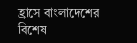হ্রাসে বাংলাদেশের বিশেষ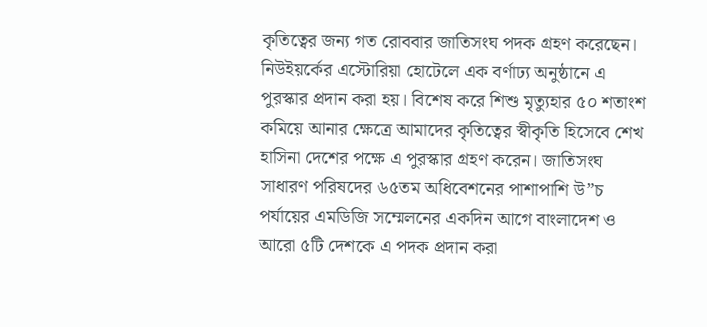কৃতিত্বের জন্য গত রোববার জাতিসংঘ পদক গ্রহণ করেছেন। নিউইয়র্কের এস্টোরিয়া হোটেলে এক বর্ণাঢ্য অনুষ্ঠানে এ পুরস্কার প্রদান করা হয়। বিশেষ করে শিশু মৃত্যুহার ৫০ শতাংশ কমিয়ে আনার ক্ষেত্রে আমাদের কৃতিত্বের স্বীকৃতি হিসেবে শেখ হাসিনা দেশের পক্ষে এ পুরস্কার গ্রহণ করেন। জাতিসংঘ সাধারণ পরিষদের ৬৫তম অধিবেশনের পাশাপাশি উ”চ পর্যায়ের এমডিজি সম্মেলনের একদিন আগে বাংলাদেশ ও আরো ৫টি দেশকে এ পদক প্রদান করা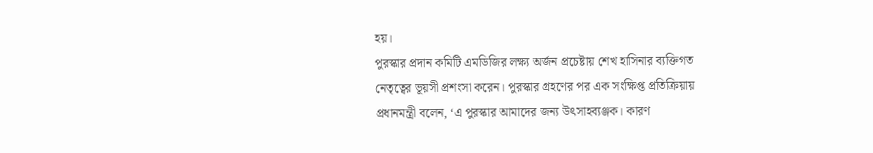হয়।
পুরস্কার প্রদান কমিটি এমডিজির লক্ষ্য অর্জন প্রচেষ্টায় শেখ হাসিনার ব্যক্তিগত নেতৃত্বের ভূয়সী প্রশংসা করেন। পুরস্কার গ্রহণের পর এক সংক্ষিপ্ত প্রতিক্রিয়ায় প্রধানমন্ত্রী বলেন, ‘এ পুরস্কার আমাদের জন্য উৎসাহব্যঞ্জক। কারণ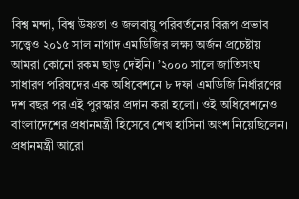বিশ্ব মন্দা, বিশ্ব উষ্ণতা ও জলবায়ু পরিবর্তনের বিরূপ প্রভাব সত্ত্বেও ২০১৫ সাল নাগাদ এমডিজির লক্ষ্য অর্জন প্রচেষ্টায় আমরা কোনো রকম ছাড় দেইনি। ’২০০০ সালে জাতিসংঘ সাধারণ পরিষদের এক অধিবেশনে ৮ দফা এমডিজি নির্ধারণের দশ বছর পর এই পুরস্কার প্রদান করা হলো। ওই অধিবেশনেও বাংলাদেশের প্রধানমন্ত্রী হিসেবে শেখ হাসিনা অংশ নিয়েছিলেন।
প্রধানমন্ত্রী আরো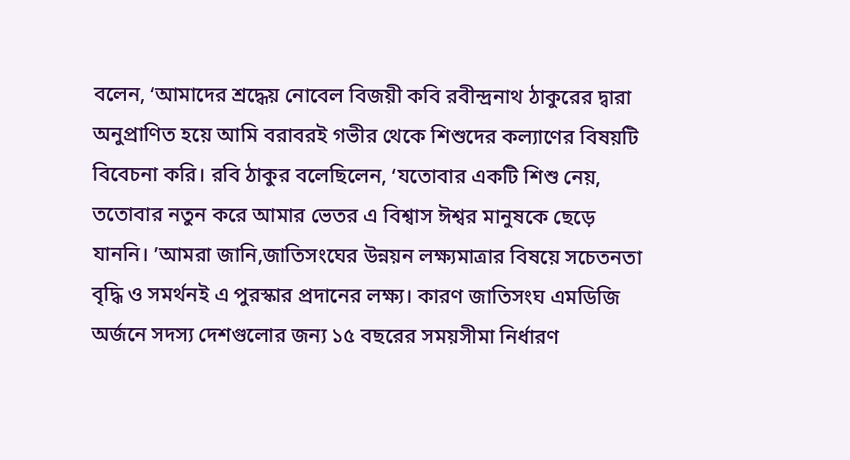বলেন, ‘আমাদের শ্রদ্ধেয় নোবেল বিজয়ী কবি রবীন্দ্রনাথ ঠাকুরের দ্বারা অনুপ্রাণিত হয়ে আমি বরাবরই গভীর থেকে শিশুদের কল্যাণের বিষয়টি বিবেচনা করি। রবি ঠাকুর বলেছিলেন, ‘যতোবার একটি শিশু নেয়, ততোবার নতুন করে আমার ভেতর এ বিশ্বাস ঈশ্বর মানুষকে ছেড়ে যাননি। ’আমরা জানি,জাতিসংঘের উন্নয়ন লক্ষ্যমাত্রার বিষয়ে সচেতনতা বৃদ্ধি ও সমর্থনই এ পুরস্কার প্রদানের লক্ষ্য। কারণ জাতিসংঘ এমডিজি অর্জনে সদস্য দেশগুলোর জন্য ১৫ বছরের সময়সীমা নির্ধারণ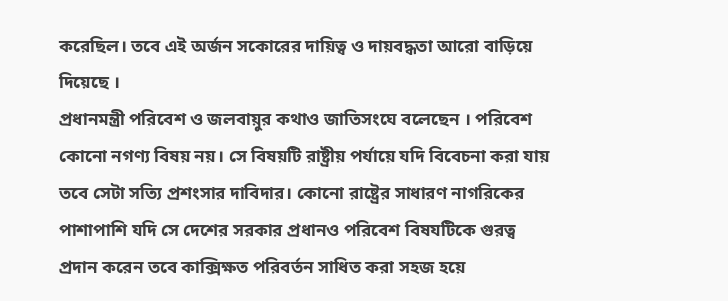করেছিল। তবে এই অর্জন সকোরের দায়িত্ব ও দায়বদ্ধতা আরো বাড়িয়ে দিয়েছে ।
প্রধানমন্ত্রী পরিবেশ ও জলবায়ুর কথাও জাতিসংঘে বলেছেন । পরিবেশ কোনো নগণ্য বিষয় নয়। সে বিষয়টি রাষ্ট্রীয় পর্যায়ে যদি বিবেচনা করা যায় তবে সেটা সত্যি প্রশংসার দাবিদার। কোনো রাষ্ট্রের সাধারণ নাগরিকের পাশাপাশি যদি সে দেশের সরকার প্রধানও পরিবেশ বিষযটিকে গুরত্ব প্রদান করেন তবে কাক্সিক্ষত পরিবর্তন সাধিত করা সহজ হয়ে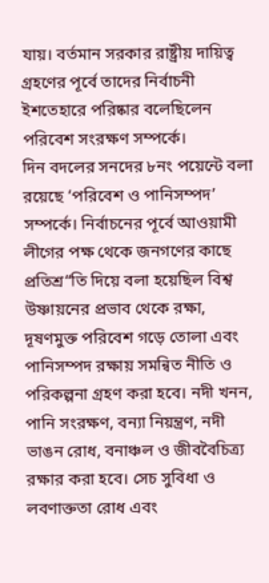যায়। বর্তমান সরকার রাষ্ট্রীয় দায়িত্ব গ্রহণের পূর্বে তাদের নির্বাচনী ইশতেহারে পরিষ্কার বলেছিলেন পরিবেশ সংরক্ষণ সম্পর্কে।
দিন বদলের সনদের ৮নং পয়েন্টে বলা রয়েছে ‘পরিবেশ ও পানিসম্পদ’ সম্পর্কে। নির্বাচনের পূর্বে আওয়ামী লীগের পক্ষ থেকে জনগণের কাছে প্রতিশ্র“তি দিয়ে বলা হয়েছিল বিশ্ব উষ্ণায়নের প্রভাব থেকে রক্ষা, দূষণমুক্ত পরিবেশ গড়ে তোলা এবং পানিসম্পদ রক্ষায় সমন্বিত নীতি ও পরিকল্পনা গ্রহণ করা হবে। নদী খনন, পানি সংরক্ষণ, বন্যা নিয়ন্ত্রণ, নদী ভাঙন রোধ, বনাঞ্চল ও জীববৈচিত্র্য রক্ষার করা হবে। সেচ সুবিধা ও লবণাক্ততা রোধ এবং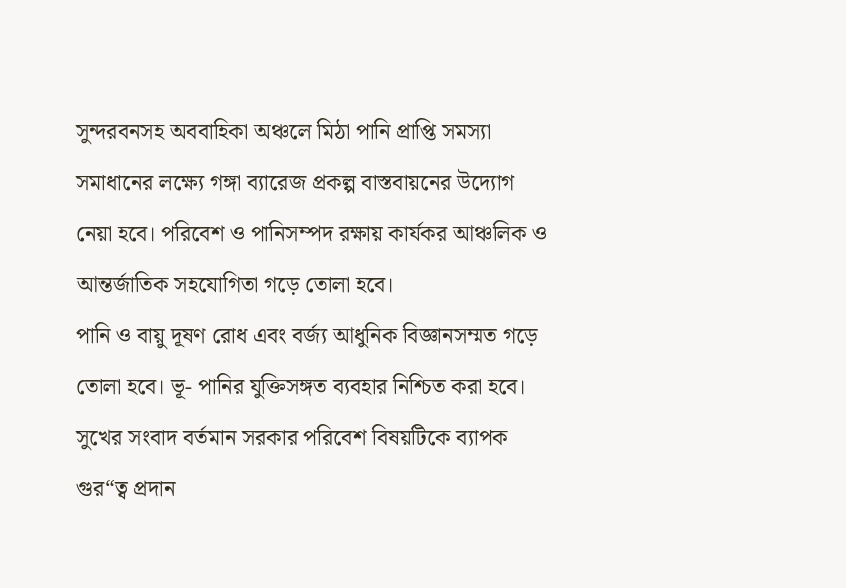সুন্দরবনসহ অববাহিকা অঞ্চলে মিঠা পানি প্রাপ্তি সমস্যা সমাধানের লক্ষ্যে গঙ্গা ব্যারেজ প্রকল্প বাস্তবায়নের উদ্যোগ নেয়া হবে। পরিবেশ ও পানিসম্পদ রক্ষায় কার্যকর আঞ্চলিক ও আন্তর্জাতিক সহযোগিতা গড়ে তোলা হবে।
পানি ও বায়ু দূষণ রোধ এবং বর্জ্য আধুনিক বিজ্ঞানসম্মত গড়ে তোলা হবে। ভূ- পানির যুক্তিসঙ্গত ব্যবহার নিশ্চিত করা হবে। সুখের সংবাদ বর্তমান সরকার পরিবেশ বিষয়টিকে ব্যাপক গুর“ত্ব প্রদান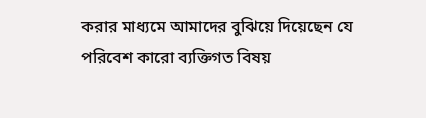করার মাধ্যমে আমাদের বুঝিয়ে দিয়েছেন যে পরিবেশ কারো ব্যক্তিগত বিষয়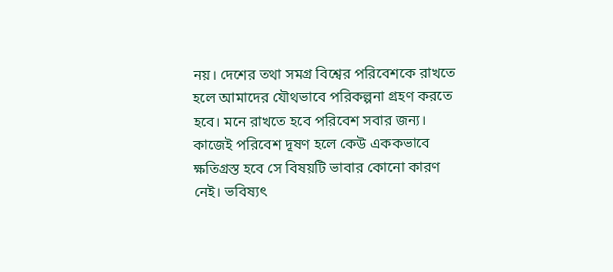নয়। দেশের তথা সমগ্র বিশ্বের পরিবেশকে রাখতে হলে আমাদের যৌথভাবে পরিকল্পনা গ্রহণ করতে হবে। মনে রাখতে হবে পরিবেশ সবার জন্য।
কাজেই পরিবেশ দূষণ হলে কেউ এককভাবে ক্ষতিগ্রস্ত হবে সে বিষয়টি ভাবার কোনো কারণ নেই। ভবিষ্যৎ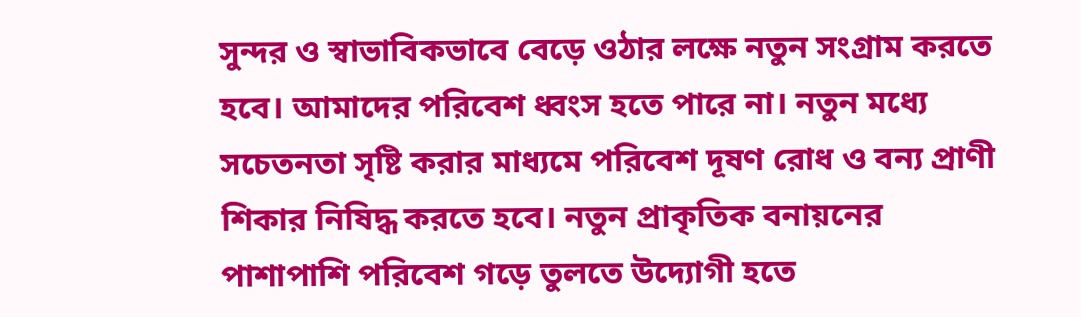সুন্দর ও স্বাভাবিকভাবে বেড়ে ওঠার লক্ষে নতুন সংগ্রাম করতে হবে। আমাদের পরিবেশ ধ্বংস হতে পারে না। নতুন মধ্যে সচেতনতা সৃষ্টি করার মাধ্যমে পরিবেশ দূষণ রোধ ও বন্য প্রাণী শিকার নিষিদ্ধ করতে হবে। নতুন প্রাকৃতিক বনায়নের পাশাপাশি পরিবেশ গড়ে তুলতে উদ্যোগী হতে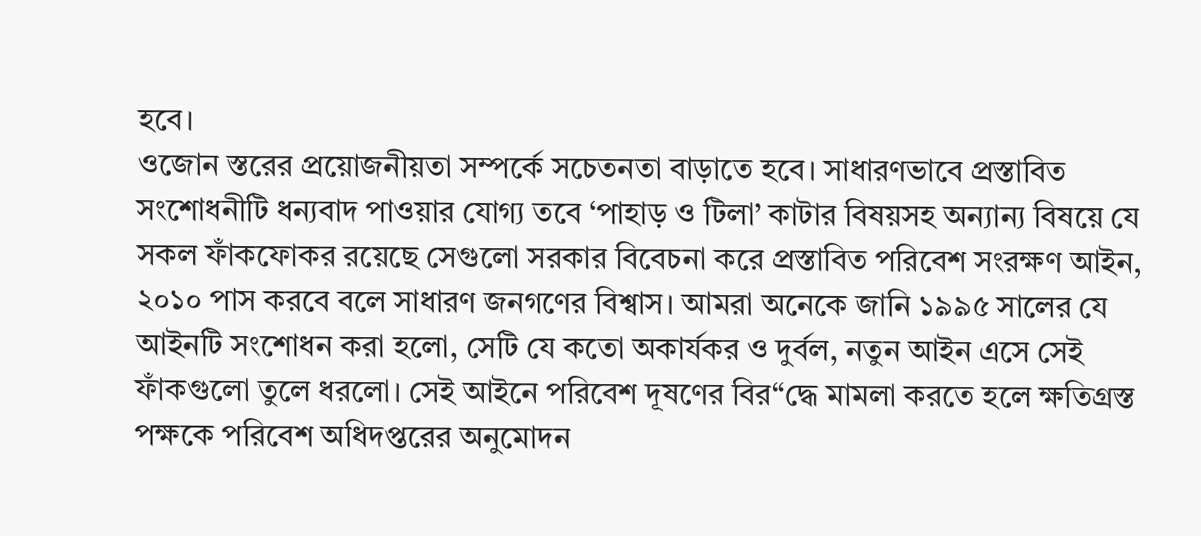হবে।
ওজোন স্তরের প্রয়োজনীয়তা সম্পর্কে সচেতনতা বাড়াতে হবে। সাধারণভাবে প্রস্তাবিত সংশোধনীটি ধন্যবাদ পাওয়ার যোগ্য তবে ‘পাহাড় ও টিলা’ কাটার বিষয়সহ অন্যান্য বিষয়ে যে সকল ফাঁকফোকর রয়েছে সেগুলো সরকার বিবেচনা করে প্রস্তাবিত পরিবেশ সংরক্ষণ আইন, ২০১০ পাস করবে বলে সাধারণ জনগণের বিশ্বাস। আমরা অনেকে জানি ১৯৯৫ সালের যে আইনটি সংশোধন করা হলো, সেটি যে কতো অকার্যকর ও দুর্বল, নতুন আইন এসে সেই ফাঁকগুলো তুলে ধরলো। সেই আইনে পরিবেশ দূষণের বির“দ্ধে মামলা করতে হলে ক্ষতিগ্রস্ত পক্ষকে পরিবেশ অধিদপ্তরের অনুমোদন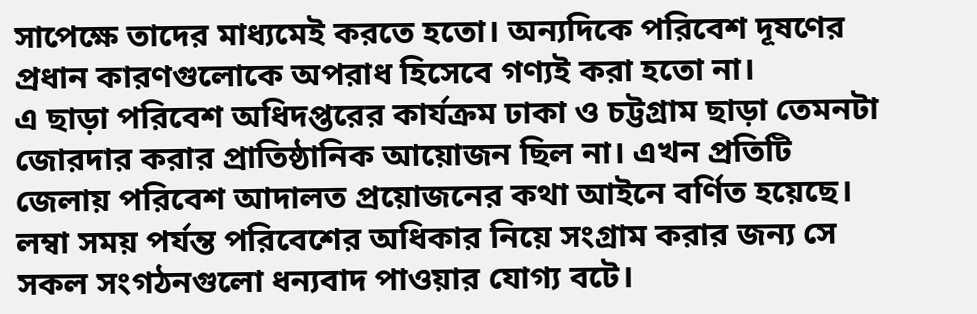সাপেক্ষে তাদের মাধ্যমেই করতে হতো। অন্যদিকে পরিবেশ দূষণের প্রধান কারণগুলোকে অপরাধ হিসেবে গণ্যই করা হতো না।
এ ছাড়া পরিবেশ অধিদপ্তরের কার্যক্রম ঢাকা ও চট্টগ্রাম ছাড়া তেমনটা জোরদার করার প্রাতিষ্ঠানিক আয়োজন ছিল না। এখন প্রতিটি জেলায় পরিবেশ আদালত প্রয়োজনের কথা আইনে বর্ণিত হয়েছে। লম্বা সময় পর্যন্ত পরিবেশের অধিকার নিয়ে সংগ্রাম করার জন্য সে সকল সংগঠনগুলো ধন্যবাদ পাওয়ার যোগ্য বটে।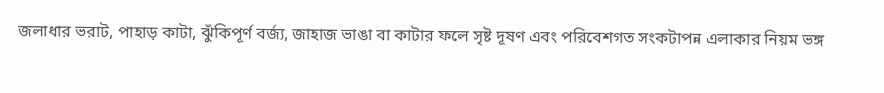জলাধার ভরাট, পাহাড় কাটা, ঝুঁকিপূর্ণ বর্জ্য, জাহাজ ভাঙা বা কাটার ফলে সৃষ্ট দূষণ এবং পরিবেশগত সংকটাপন্ন এলাকার নিয়ম ভঙ্গ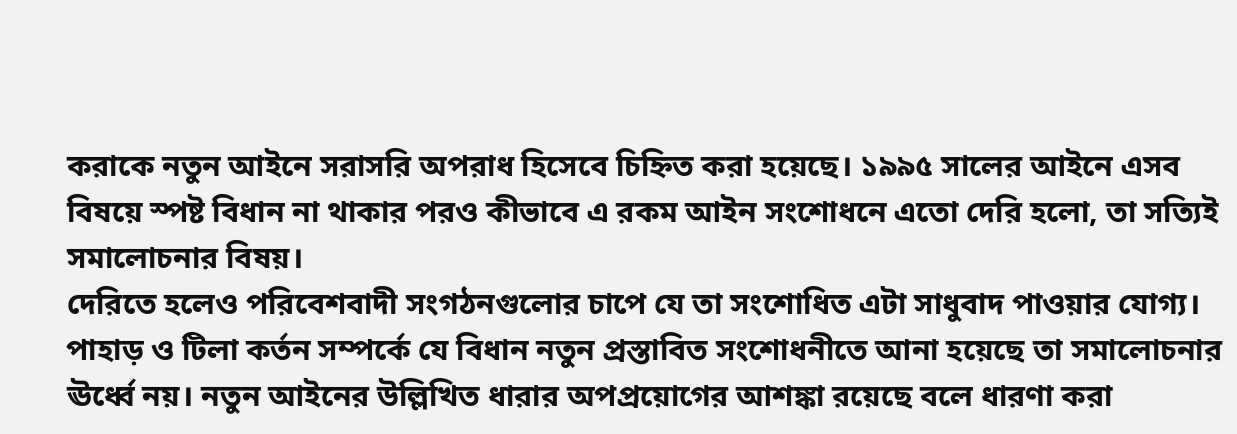করাকে নতুন আইনে সরাসরি অপরাধ হিসেবে চিহ্নিত করা হয়েছে। ১৯৯৫ সালের আইনে এসব বিষয়ে স্পষ্ট বিধান না থাকার পরও কীভাবে এ রকম আইন সংশোধনে এতো দেরি হলো, তা সত্যিই সমালোচনার বিষয়।
দেরিতে হলেও পরিবেশবাদী সংগঠনগুলোর চাপে যে তা সংশোধিত এটা সাধুবাদ পাওয়ার যোগ্য। পাহাড় ও টিলা কর্তন সম্পর্কে যে বিধান নতুন প্রস্তাবিত সংশোধনীতে আনা হয়েছে তা সমালোচনার ঊর্ধ্বে নয়। নতুন আইনের উল্লিখিত ধারার অপপ্রয়োগের আশঙ্কা রয়েছে বলে ধারণা করা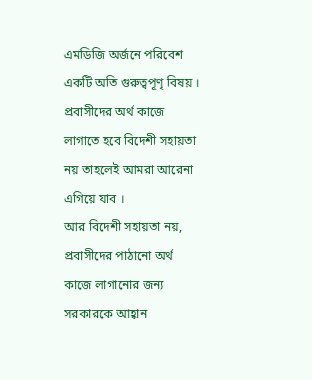এমডিজি অর্জনে পরিবেশ একটি অতি গুরুত্বপূণৃ বিষয় । প্রবাসীদের অর্থ কাজে লাগাতে হবে বিদেশী সহায়তা নয় তাহলেই আমরা আরেনা এগিয়ে যাব ।
আর বিদেশী সহায়তা নয়, প্রবাসীদের পাঠানো অর্থ কাজে লাগানোর জন্য সরকারকে আহ্বান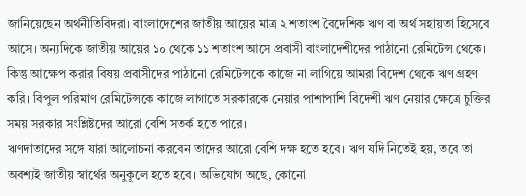জানিয়েছেন অর্থনীতিবিদরা। বাংলাদেশের জাতীয় আয়ের মাত্র ২ শতাংশ বৈদেশিক ঋণ বা অর্থ সহায়তা হিসেবে আসে। অন্যদিকে জাতীয় আয়ের ১০ থেকে ১১ শতাংশ আসে প্রবাসী বাংলাদেশীদের পাঠানো রেমিটেন্স থেকে। কিন্তু আক্ষেপ করার বিষয় প্রবাসীদের পাঠানো রেমিটেন্সকে কাজে না লাগিয়ে আমরা বিদেশ থেকে ঋণ গ্রহণ করি। বিপুল পরিমাণ রেমিটেন্সকে কাজে লাগাতে সরকারকে নেয়ার পাশাপাশি বিদেশী ঋণ নেয়ার ক্ষেত্রে চুক্তির সময় সরকার সংশ্লিষ্টদের আরো বেশি সতর্ক হতে পারে।
ঋণদাতাদের সঙ্গে যারা আলোচনা করবেন তাদের আরো বেশি দক্ষ হতে হবে। ঋণ যদি নিতেই হয়, তবে তা অবশ্যই জাতীয় স্বার্থের অনুকূলে হতে হবে। অভিযোগ অছে, কোনো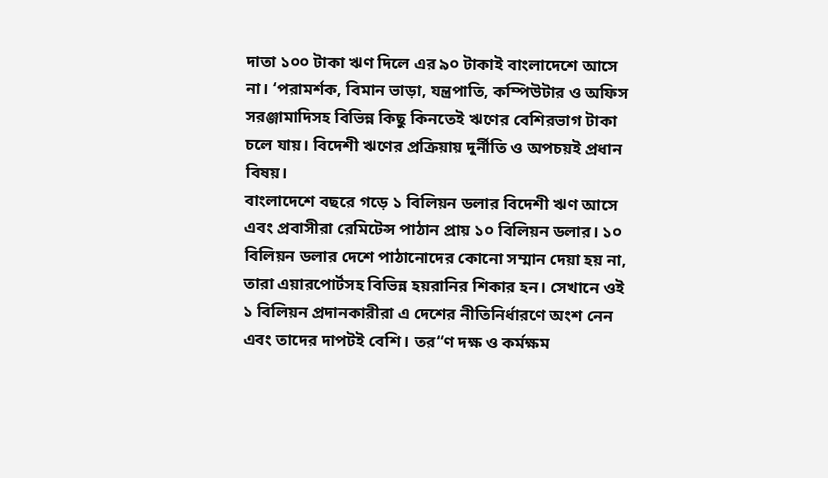দাতা ১০০ টাকা ঋণ দিলে এর ৯০ টাকাই বাংলাদেশে আসে না। ‘পরামর্শক, বিমান ভাড়া, যন্ত্রপাতি, কম্পিউটার ও অফিস সরঞ্জামাদিসহ বিভিন্ন কিছু কিনতেই ঋণের বেশিরভাগ টাকা চলে যায়। বিদেশী ঋণের প্রক্রিয়ায় দুর্নীতি ও অপচয়ই প্রধান বিষয়।
বাংলাদেশে বছরে গড়ে ১ বিলিয়ন ডলার বিদেশী ঋণ আসে এবং প্রবাসীরা রেমিটেন্স পাঠান প্রায় ১০ বিলিয়ন ডলার। ১০ বিলিয়ন ডলার দেশে পাঠানোদের কোনো সম্মান দেয়া হয় না, তারা এয়ারপোর্টসহ বিভিন্ন হয়রানির শিকার হন। সেখানে ওই ১ বিলিয়ন প্রদানকারীরা এ দেশের নীতিনির্ধারণে অংশ নেন এবং তাদের দাপটই বেশি। তর“ণ দক্ষ ও কর্মক্ষম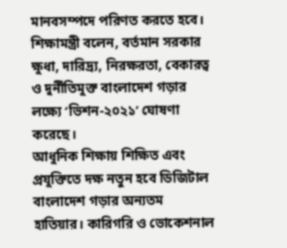মানবসম্পদে পরিণত করতে হবে। শিক্ষামন্ত্রী বলেন, বর্তমান সরকার ক্ষুধা, দারিদ্র্য, নিরক্ষরতা, বেকারত্ব ও দুর্নীতিমুক্ত বাংলাদেশ গড়ার লক্ষ্যে ‘ভিশন-২০২১’ ঘোষণা করেছে।
আধুনিক শিক্ষায় শিক্ষিত এবং প্রযুক্তিতে দক্ষ নতুন হবে ডিজিটাল বাংলাদেশ গড়ার অন্যতম হাতিয়ার। কারিগরি ও ভোকেশনাল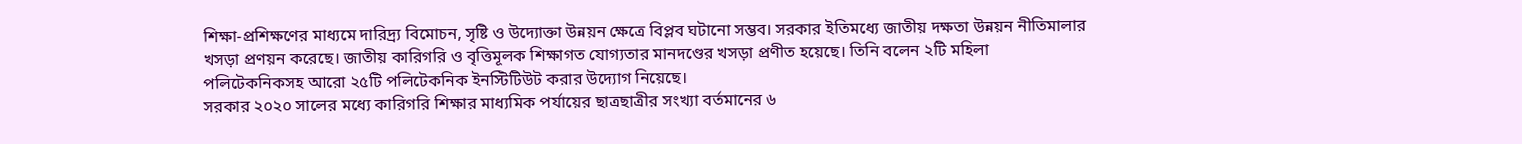শিক্ষা-প্রশিক্ষণের মাধ্যমে দারিদ্র্য বিমোচন, সৃষ্টি ও উদ্যোক্তা উন্নয়ন ক্ষেত্রে বিপ্লব ঘটানো সম্ভব। সরকার ইতিমধ্যে জাতীয় দক্ষতা উন্নয়ন নীতিমালার খসড়া প্রণয়ন করেছে। জাতীয় কারিগরি ও বৃত্তিমূলক শিক্ষাগত যোগ্যতার মানদণ্ডের খসড়া প্রণীত হয়েছে। তিনি বলেন ২টি মহিলা পলিটেকনিকসহ আরো ২৫টি পলিটেকনিক ইনস্টিটিউট করার উদ্যোগ নিয়েছে।
সরকার ২০২০ সালের মধ্যে কারিগরি শিক্ষার মাধ্যমিক পর্যায়ের ছাত্রছাত্রীর সংখ্যা বর্তমানের ৬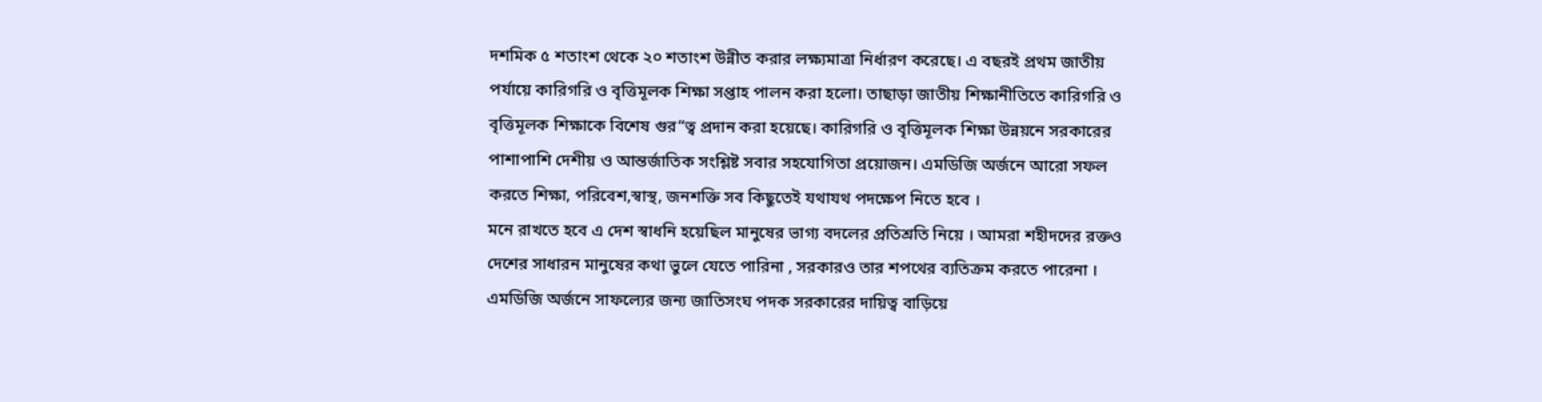দশমিক ৫ শতাংশ থেকে ২০ শতাংশ উন্নীত করার লক্ষ্যমাত্রা নির্ধারণ করেছে। এ বছরই প্রথম জাতীয় পর্যায়ে কারিগরি ও বৃত্তিমূলক শিক্ষা সপ্তাহ পালন করা হলো। তাছাড়া জাতীয় শিক্ষানীতিতে কারিগরি ও বৃত্তিমূলক শিক্ষাকে বিশেষ গুর“ত্ব প্রদান করা হয়েছে। কারিগরি ও বৃত্তিমূলক শিক্ষা উন্নয়নে সরকারের পাশাপাশি দেশীয় ও আন্তর্জাতিক সংশ্লিষ্ট সবার সহযোগিতা প্রয়োজন। এমডিজি অর্জনে আরো সফল করতে শিক্ষা, পরিবেশ,স্বাস্থ, জনশক্তি সব কিছুতেই যথাযথ পদক্ষেপ নিতে হবে ।
মনে রাখতে হবে এ দেশ স্বাধনি হয়েছিল মানুষের ভাগ্য বদলের প্রতিশ্রতি নিয়ে । আমরা শহীদদের রক্তও দেশের সাধারন মানুষের কথা ভুলে যেতে পারিনা , সরকারও তার শপথের ব্যতিক্রম করতে পারেনা । এমডিজি অর্জনে সাফল্যের জন্য জাতিসংঘ পদক সরকারের দায়িত্ব বাড়িয়ে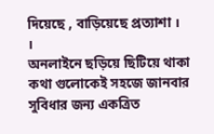দিয়েছে , বাড়িয়েছে প্রত্যাশা ।
।
অনলাইনে ছড়িয়ে ছিটিয়ে থাকা কথা গুলোকেই সহজে জানবার সুবিধার জন্য একত্রিত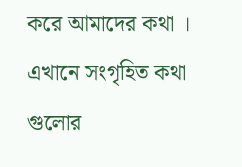করে আমাদের কথা । এখানে সংগৃহিত কথা গুলোর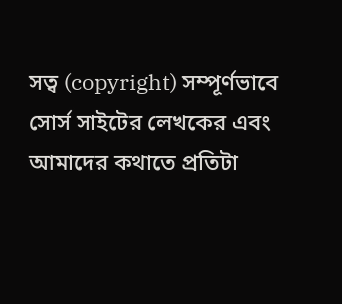সত্ব (copyright) সম্পূর্ণভাবে সোর্স সাইটের লেখকের এবং আমাদের কথাতে প্রতিটা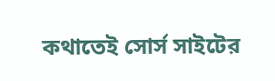কথাতেই সোর্স সাইটের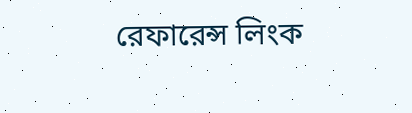রেফারেন্স লিংক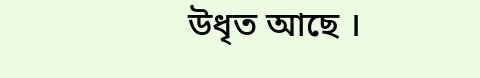উধৃত আছে ।